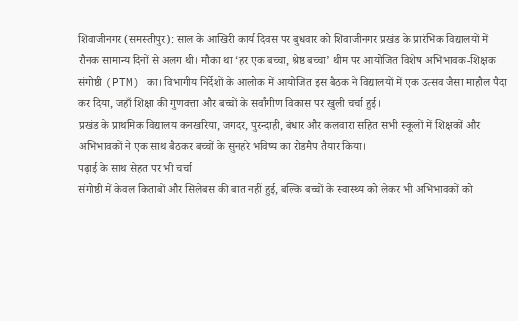शिवाजीनगर (समस्तीपुर): साल के आखिरी कार्य दिवस पर बुधवार को शिवाजीनगर प्रखंड के प्रारंभिक विद्यालयों में रौनक सामान्य दिनों से अलग थी। मौका था ‘हर एक बच्चा, श्रेष्ठ बच्चा’ थीम पर आयोजित विशेष अभिभावक-शिक्षक संगोष्ठी (PTM) का। विभागीय निर्देशों के आलोक में आयोजित इस बैठक ने विद्यालयों में एक उत्सव जैसा माहौल पैदा कर दिया, जहाँ शिक्षा की गुणवत्ता और बच्चों के सर्वांगीण विकास पर खुली चर्चा हुई।
प्रखंड के प्राथमिक विद्यालय कनखरिया, जगदर, पुरन्दाही, बंधार और कलवारा सहित सभी स्कूलों में शिक्षकों और अभिभावकों ने एक साथ बैठकर बच्चों के सुनहरे भविष्य का रोडमैप तैयार किया।
पढ़ाई के साथ सेहत पर भी चर्चा
संगोष्ठी में केवल किताबों और सिलेबस की बात नहीं हुई, बल्कि बच्चों के स्वास्थ्य को लेकर भी अभिभावकों को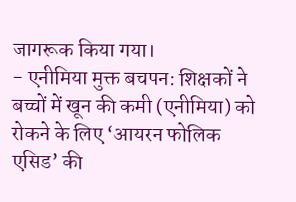जागरूक किया गया।
- एनीमिया मुक्त बचपन: शिक्षकों ने बच्चों में खून की कमी (एनीमिया) को रोकने के लिए ‘आयरन फोलिक एसिड’ की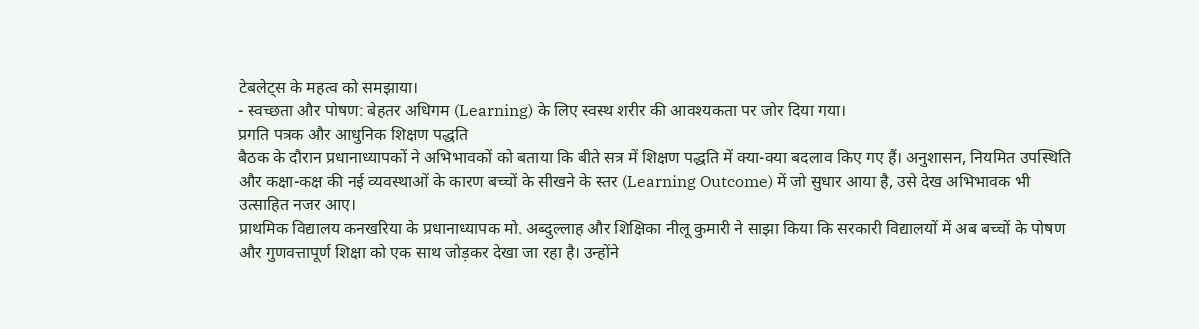टेबलेट्स के महत्व को समझाया।
- स्वच्छता और पोषण: बेहतर अधिगम (Learning) के लिए स्वस्थ शरीर की आवश्यकता पर जोर दिया गया।
प्रगति पत्रक और आधुनिक शिक्षण पद्धति
बैठक के दौरान प्रधानाध्यापकों ने अभिभावकों को बताया कि बीते सत्र में शिक्षण पद्धति में क्या-क्या बदलाव किए गए हैं। अनुशासन, नियमित उपस्थिति और कक्षा-कक्ष की नई व्यवस्थाओं के कारण बच्चों के सीखने के स्तर (Learning Outcome) में जो सुधार आया है, उसे देख अभिभावक भी उत्साहित नजर आए।
प्राथमिक विद्यालय कनखरिया के प्रधानाध्यापक मो. अब्दुल्लाह और शिक्षिका नीलू कुमारी ने साझा किया कि सरकारी विद्यालयों में अब बच्चों के पोषण और गुणवत्तापूर्ण शिक्षा को एक साथ जोड़कर देखा जा रहा है। उन्होंने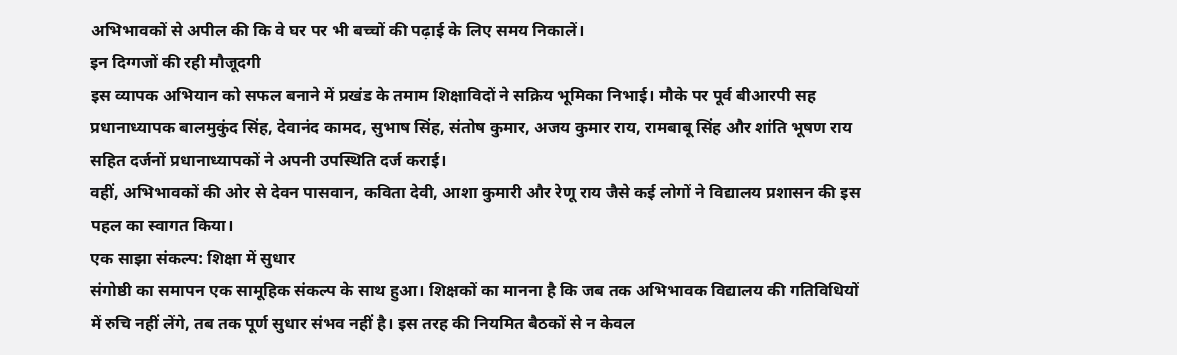अभिभावकों से अपील की कि वे घर पर भी बच्चों की पढ़ाई के लिए समय निकालें।
इन दिग्गजों की रही मौजूदगी
इस व्यापक अभियान को सफल बनाने में प्रखंड के तमाम शिक्षाविदों ने सक्रिय भूमिका निभाई। मौके पर पूर्व बीआरपी सह प्रधानाध्यापक बालमुकुंद सिंह, देवानंद कामद, सुभाष सिंह, संतोष कुमार, अजय कुमार राय, रामबाबू सिंह और शांति भूषण राय सहित दर्जनों प्रधानाध्यापकों ने अपनी उपस्थिति दर्ज कराई।
वहीं, अभिभावकों की ओर से देवन पासवान, कविता देवी, आशा कुमारी और रेणू राय जैसे कई लोगों ने विद्यालय प्रशासन की इस पहल का स्वागत किया।
एक साझा संकल्प: शिक्षा में सुधार
संगोष्ठी का समापन एक सामूहिक संकल्प के साथ हुआ। शिक्षकों का मानना है कि जब तक अभिभावक विद्यालय की गतिविधियों में रुचि नहीं लेंगे, तब तक पूर्ण सुधार संभव नहीं है। इस तरह की नियमित बैठकों से न केवल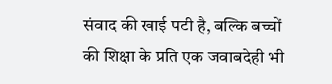संवाद की खाई पटी है, बल्कि बच्चों की शिक्षा के प्रति एक जवाबदेही भी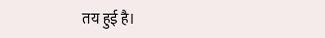तय हुई है।